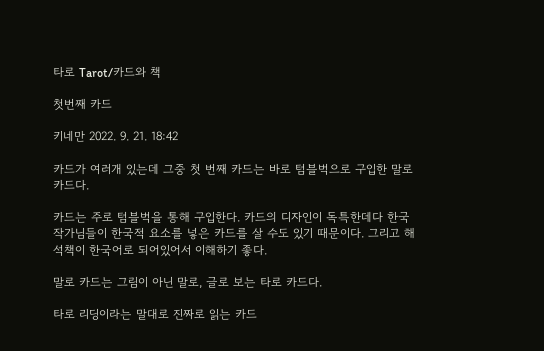타로 Tarot/카드와 책

첫번째 카드

키네만 2022. 9. 21. 18:42

카드가 여러개 있는데 그중 첫 번째 카드는 바로 텀블벅으로 구입한 말로 카드다.

카드는 주로 텀블벅을 통해 구입한다. 카드의 디자인이 독특한데다 한국 작가님들이 한국적 요소를 넣은 카드를 살 수도 있기 때문이다. 그리고 해석책이 한국어로 되어있어서 이해하기 좋다.

말로 카드는 그림이 아닌 말로, 글로 보는 타로 카드다.

타로 리딩이라는 말대로 진짜로 읽는 카드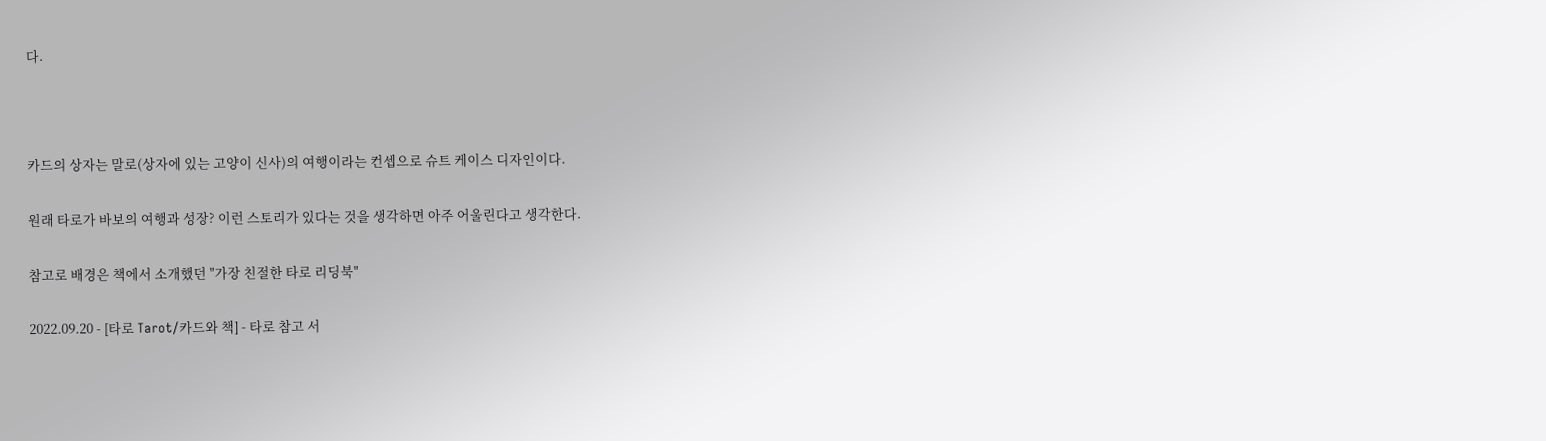다.



카드의 상자는 말로(상자에 있는 고양이 신사)의 여행이라는 컨셉으로 슈트 케이스 디자인이다.

원래 타로가 바보의 여행과 성장? 이런 스토리가 있다는 것을 생각하면 아주 어울린다고 생각한다.

참고로 배경은 책에서 소개했던 "가장 친절한 타로 리딩북"

2022.09.20 - [타로 Tarot/카드와 책] - 타로 참고 서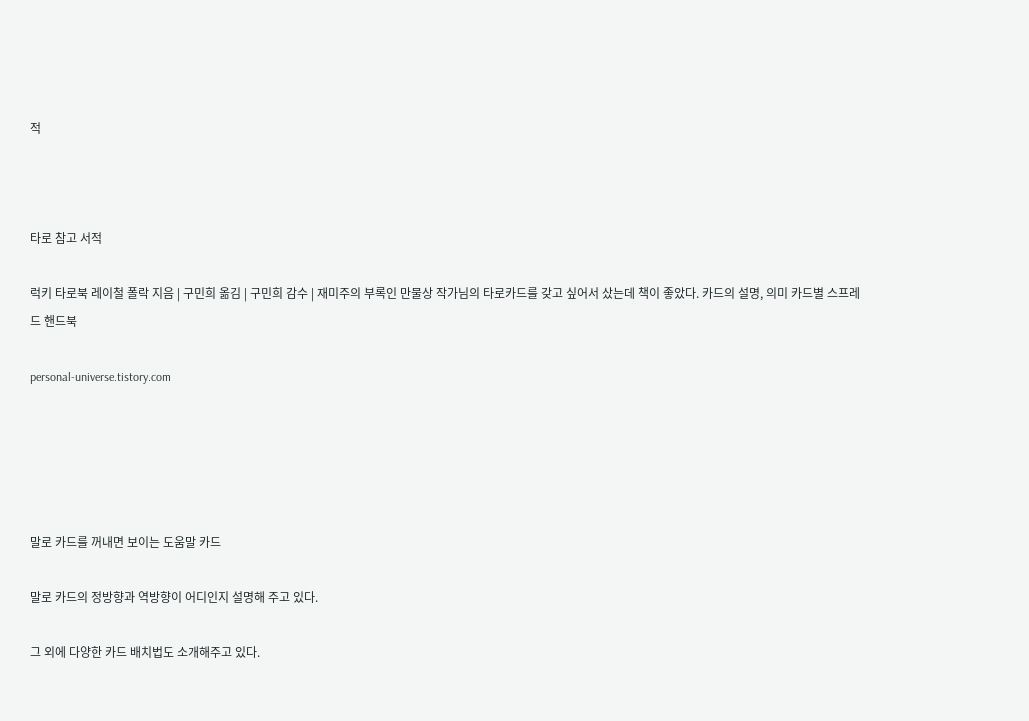적



타로 참고 서적

럭키 타로북 레이철 폴락 지음 | 구민희 옮김 | 구민희 감수 | 재미주의 부록인 만물상 작가님의 타로카드를 갖고 싶어서 샀는데 책이 좋았다. 카드의 설명, 의미 카드별 스프레드 핸드북

personal-universe.tistory.com





말로 카드를 꺼내면 보이는 도움말 카드

말로 카드의 정방향과 역방향이 어디인지 설명해 주고 있다.

그 외에 다양한 카드 배치법도 소개해주고 있다.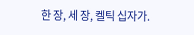한 장, 세 장, 켈틱 십자가.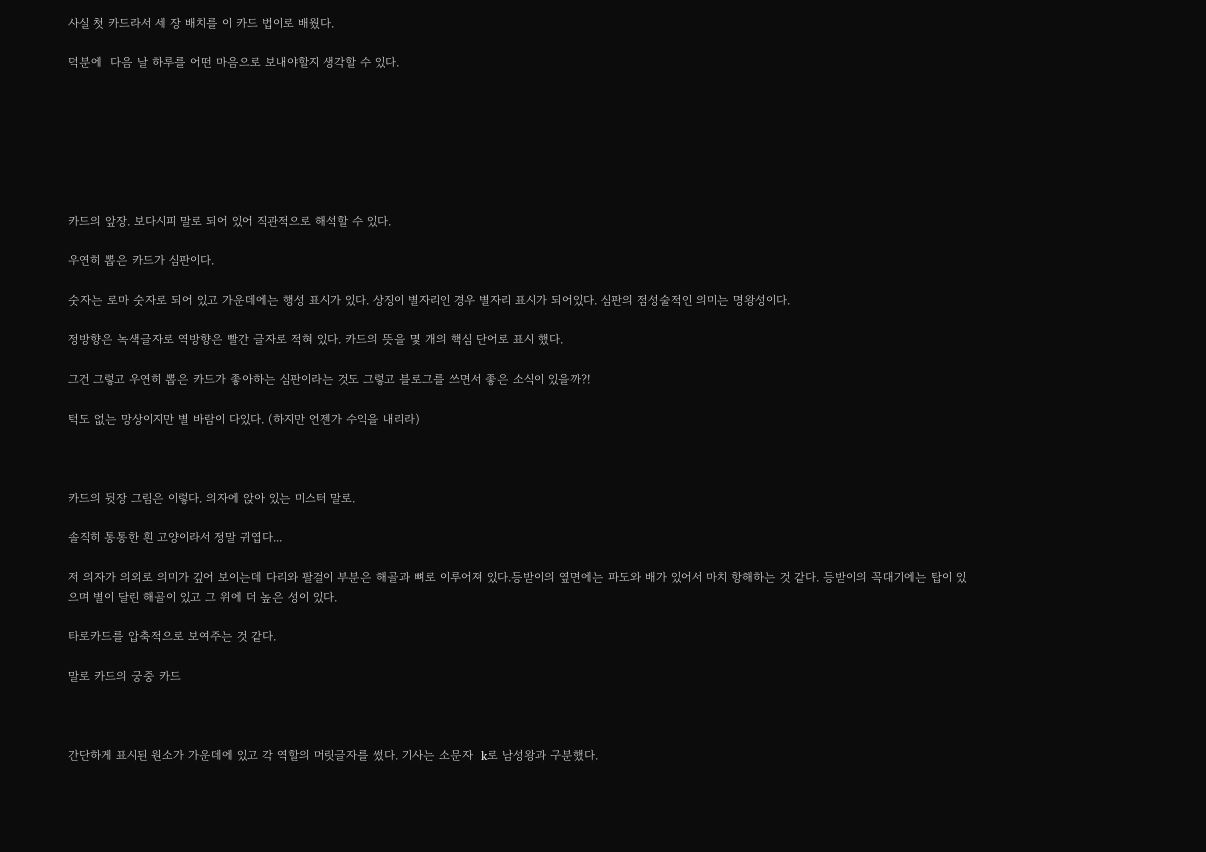사실 첫 카드라서 세 장 배치를 이 카드 법이로 배웠다.

덕분에  다음 날 하루를 어떤 마음으로 보내야할지 생각할 수 있다.







카드의 앞장. 보다시피 말로 되어 있어 직관적으로 해석할 수 있다.

우연히 뽑은 카드가 심판이다.

숫자는 로마 숫자로 되어 있고 가운데에는 행성 표시가 있다. 상징이 별자리인 경우 별자리 표시가 되어있다. 심판의 점성술적인 의미는 명왕성이다.

정방향은 녹색글자로 역방향은 빨간 글자로 적혀 있다. 카드의 뜻을 몇 개의 핵심 단어로 표시 했다.

그건 그렇고 우연히 뽑은 카드가 좋아하는 심판이라는 것도 그렇고 블로그를 쓰면서 좋은 소식이 있을까?!

턱도 없는 망상이지만 별 바람이 다있다. (하지만 언젠가 수익을 내리라)



카드의 뒷장 그림은 이렇다. 의자에 앉아 있는 미스터 말로.

솔직히 통통한 흰 고양이라서 정말 귀엽다...

저 의자가 의외로 의미가 깊어 보이는데 다리와 팔걸이 부분은 해골과 뼈로 이루어져 있다.등받이의 옆면에는 파도와 배가 있어서 마치 항해하는 것 같다. 등받이의 꼭대기에는 탑이 있으며 별이 달린 해골이 있고 그 위에 더 높은 성이 있다.

타로카드를 압축적으로 보여주는 것 같다.

말로 카드의 궁중 카드



간단하게 표시된 원소가 가운데에 있고 각 역할의 머릿글자를 썼다. 기사는 소문자  k로 남성왕과 구분했다.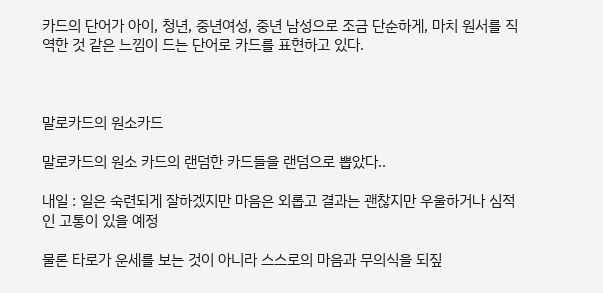카드의 단어가 아이, 청년, 중년여성, 중년 남성으로 조금 단순하게, 마치 원서를 직역한 것 같은 느낌이 드는 단어로 카드를 표현하고 있다.



말로카드의 원소카드

말로카드의 원소 카드의 랜덤한 카드들을 랜덤으로 뽑았다..

내일 : 일은 숙련되게 잘하겠지만 마음은 외롭고 결과는 괜찮지만 우울하거나 심적인 고통이 있을 예정

물론 타로가 운세를 보는 것이 아니라 스스로의 마음과 무의식을 되짚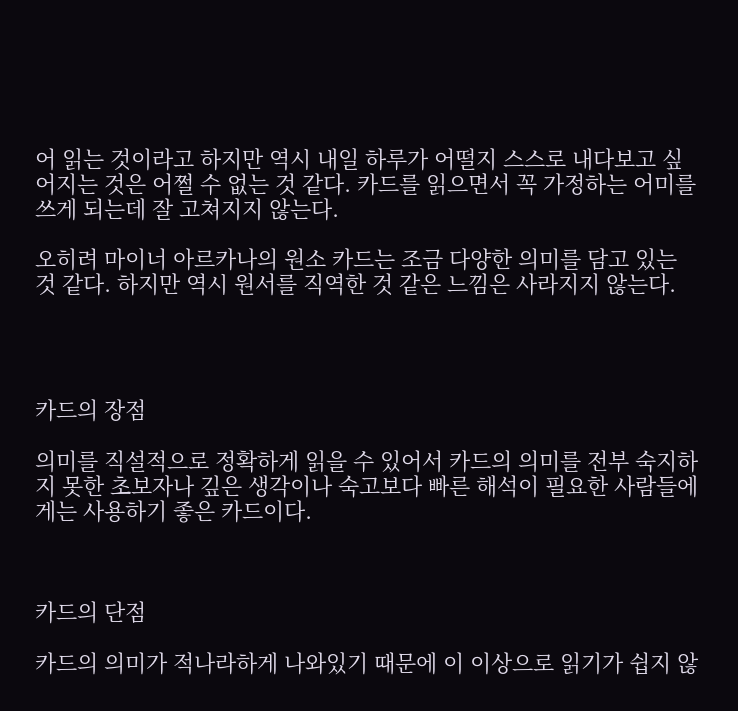어 읽는 것이라고 하지만 역시 내일 하루가 어떨지 스스로 내다보고 싶어지는 것은 어쩔 수 없는 것 같다. 카드를 읽으면서 꼭 가정하는 어미를 쓰게 되는데 잘 고쳐지지 않는다.

오히려 마이너 아르카나의 원소 카드는 조금 다양한 의미를 담고 있는 것 같다. 하지만 역시 원서를 직역한 것 같은 느낌은 사라지지 않는다.




카드의 장점

의미를 직설적으로 정확하게 읽을 수 있어서 카드의 의미를 전부 숙지하지 못한 초보자나 깊은 생각이나 숙고보다 빠른 해석이 필요한 사람들에게는 사용하기 좋은 카드이다.



카드의 단점

카드의 의미가 적나라하게 나와있기 때문에 이 이상으로 읽기가 쉽지 않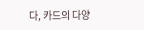다, 카드의 다양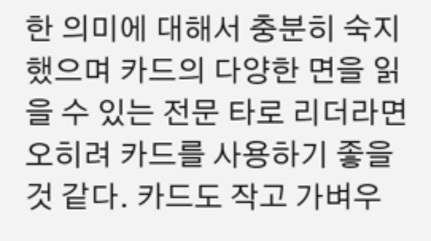한 의미에 대해서 충분히 숙지 했으며 카드의 다양한 면을 읽을 수 있는 전문 타로 리더라면 오히려 카드를 사용하기 좋을 것 같다. 카드도 작고 가벼우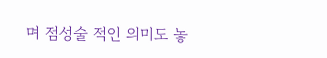며 점성술 적인 의미도 놓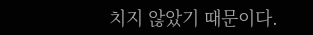치지 않았기 때문이다.